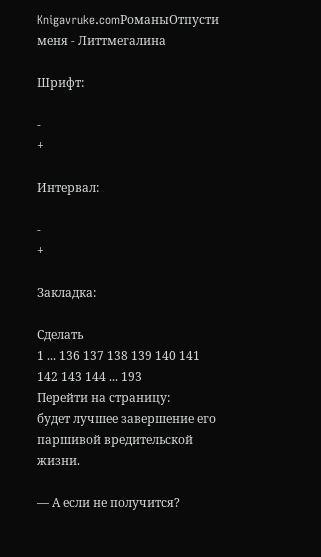Knigavruke.comРоманыОтпусти меня - Литтмегалина

Шрифт:

-
+

Интервал:

-
+

Закладка:

Сделать
1 ... 136 137 138 139 140 141 142 143 144 ... 193
Перейти на страницу:
будет лучшее завершение его паршивой вредительской жизни.

— А если не получится?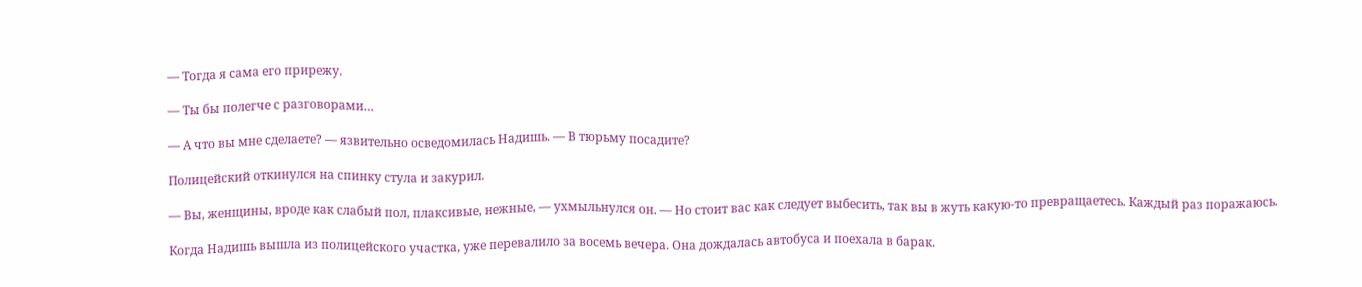— Тогда я сама его прирежу.

— Ты бы полегче с разговорами…

— А что вы мне сделаете? — язвительно осведомилась Надишь. — В тюрьму посадите?

Полицейский откинулся на спинку стула и закурил.

— Вы, женщины, вроде как слабый пол, плаксивые, нежные, — ухмыльнулся он. — Но стоит вас как следует выбесить, так вы в жуть какую-то превращаетесь. Каждый раз поражаюсь.

Когда Надишь вышла из полицейского участка, уже перевалило за восемь вечера. Она дождалась автобуса и поехала в барак.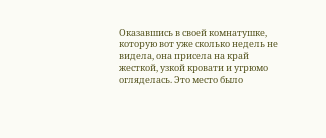Оказавшись в своей комнатушке, которую вот уже сколько недель не видела, она присела на край жесткой, узкой кровати и угрюмо огляделась. Это место было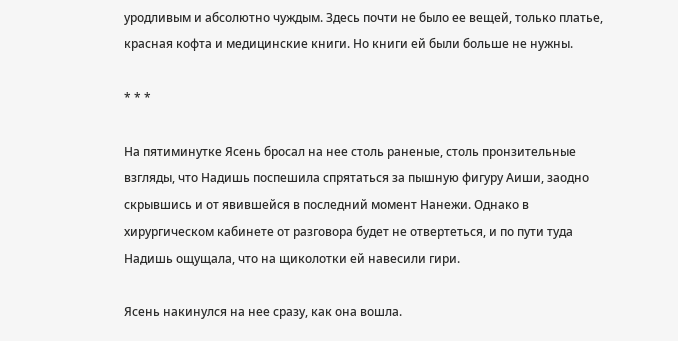уродливым и абсолютно чуждым. Здесь почти не было ее вещей, только платье, красная кофта и медицинские книги. Но книги ей были больше не нужны.

* * *

На пятиминутке Ясень бросал на нее столь раненые, столь пронзительные взгляды, что Надишь поспешила спрятаться за пышную фигуру Аиши, заодно скрывшись и от явившейся в последний момент Нанежи. Однако в хирургическом кабинете от разговора будет не отвертеться, и по пути туда Надишь ощущала, что на щиколотки ей навесили гири.

Ясень накинулся на нее сразу, как она вошла.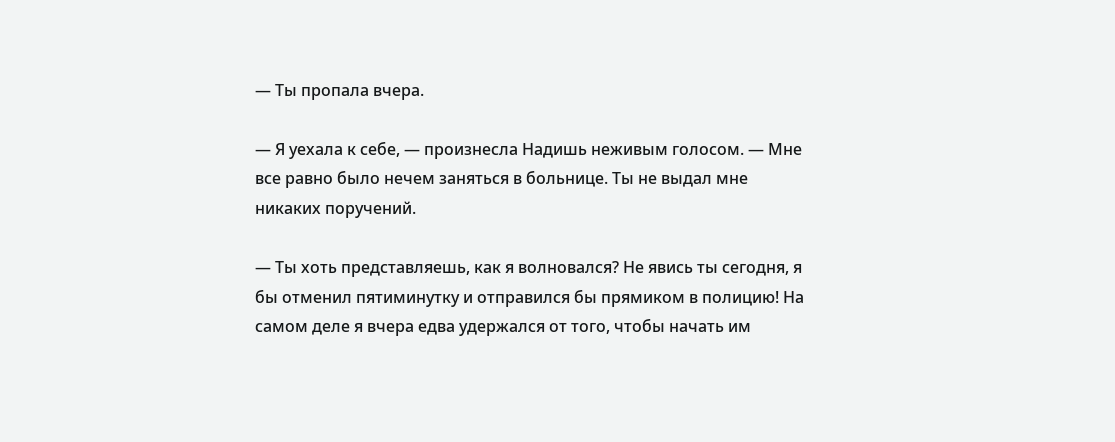— Ты пропала вчера.

— Я уехала к себе, — произнесла Надишь неживым голосом. — Мне все равно было нечем заняться в больнице. Ты не выдал мне никаких поручений.

— Ты хоть представляешь, как я волновался? Не явись ты сегодня, я бы отменил пятиминутку и отправился бы прямиком в полицию! На самом деле я вчера едва удержался от того, чтобы начать им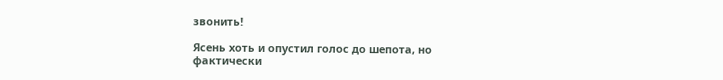звонить!

Ясень хоть и опустил голос до шепота, но фактически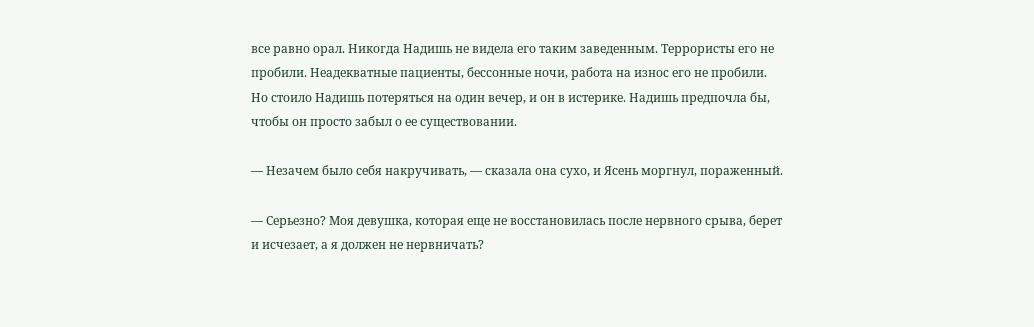все равно орал. Никогда Надишь не видела его таким заведенным. Террористы его не пробили. Неадекватные пациенты, бессонные ночи, работа на износ его не пробили. Но стоило Надишь потеряться на один вечер, и он в истерике. Надишь предпочла бы, чтобы он просто забыл о ее существовании.

— Незачем было себя накручивать, — сказала она сухо, и Ясень моргнул, пораженный.

— Серьезно? Моя девушка, которая еще не восстановилась после нервного срыва, берет и исчезает, а я должен не нервничать?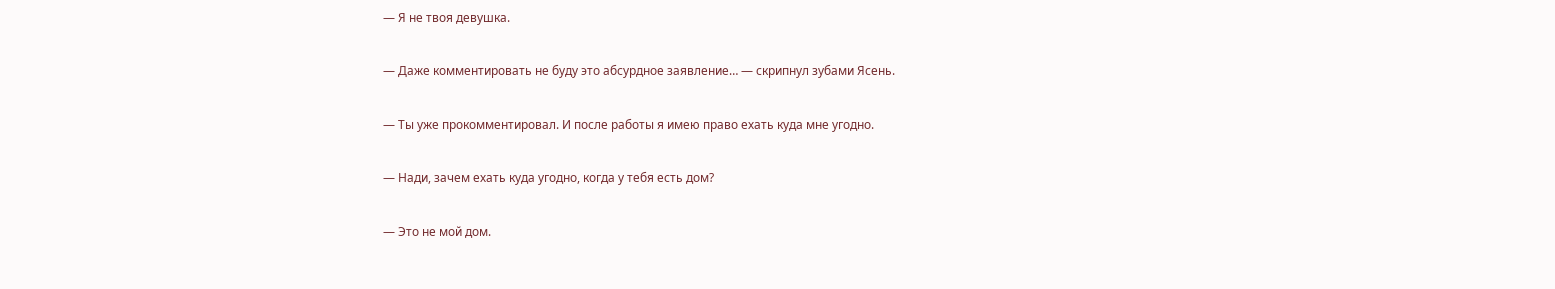— Я не твоя девушка.

— Даже комментировать не буду это абсурдное заявление… — скрипнул зубами Ясень.

— Ты уже прокомментировал. И после работы я имею право ехать куда мне угодно.

— Нади, зачем ехать куда угодно, когда у тебя есть дом?

— Это не мой дом.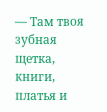— Там твоя зубная щетка, книги, платья и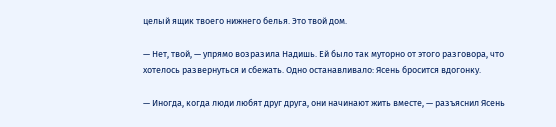целый ящик твоего нижнего белья. Это твой дом.

— Нет, твой, — упрямо возразила Надишь. Ей было так муторно от этого разговора, что хотелось развернуться и сбежать. Одно останавливало: Ясень бросится вдогонку.

— Иногда, когда люди любят друг друга, они начинают жить вместе, — разъяснил Ясень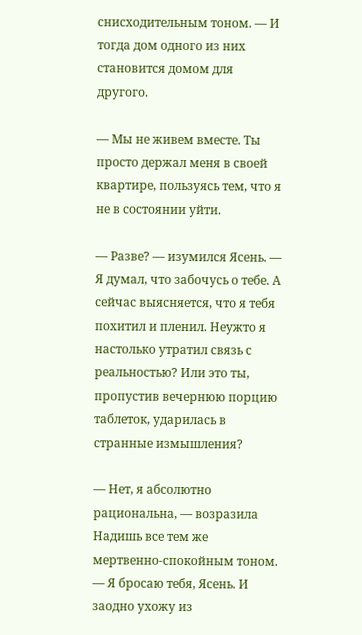снисходительным тоном. — И тогда дом одного из них становится домом для другого.

— Мы не живем вместе. Ты просто держал меня в своей квартире, пользуясь тем, что я не в состоянии уйти.

— Разве? — изумился Ясень. — Я думал, что забочусь о тебе. А сейчас выясняется, что я тебя похитил и пленил. Неужто я настолько утратил связь с реальностью? Или это ты, пропустив вечернюю порцию таблеток, ударилась в странные измышления?

— Нет, я абсолютно рациональна, — возразила Надишь все тем же мертвенно-спокойным тоном. — Я бросаю тебя, Ясень. И заодно ухожу из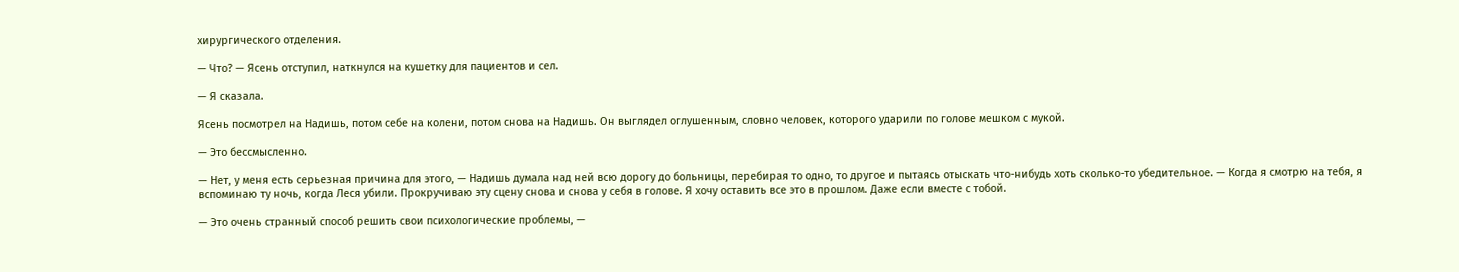хирургического отделения.

— Что? — Ясень отступил, наткнулся на кушетку для пациентов и сел.

— Я сказала.

Ясень посмотрел на Надишь, потом себе на колени, потом снова на Надишь. Он выглядел оглушенным, словно человек, которого ударили по голове мешком с мукой.

— Это бессмысленно.

— Нет, у меня есть серьезная причина для этого, — Надишь думала над ней всю дорогу до больницы, перебирая то одно, то другое и пытаясь отыскать что-нибудь хоть сколько-то убедительное. — Когда я смотрю на тебя, я вспоминаю ту ночь, когда Леся убили. Прокручиваю эту сцену снова и снова у себя в голове. Я хочу оставить все это в прошлом. Даже если вместе с тобой.

— Это очень странный способ решить свои психологические проблемы, —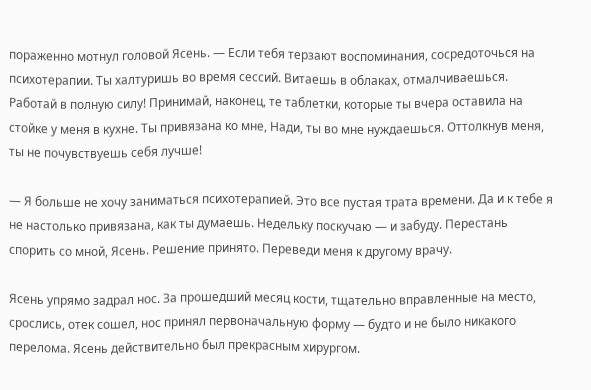пораженно мотнул головой Ясень. — Если тебя терзают воспоминания, сосредоточься на психотерапии. Ты халтуришь во время сессий. Витаешь в облаках, отмалчиваешься. Работай в полную силу! Принимай, наконец, те таблетки, которые ты вчера оставила на стойке у меня в кухне. Ты привязана ко мне, Нади, ты во мне нуждаешься. Оттолкнув меня, ты не почувствуешь себя лучше!

— Я больше не хочу заниматься психотерапией. Это все пустая трата времени. Да и к тебе я не настолько привязана, как ты думаешь. Недельку поскучаю — и забуду. Перестань спорить со мной, Ясень. Решение принято. Переведи меня к другому врачу.

Ясень упрямо задрал нос. За прошедший месяц кости, тщательно вправленные на место, срослись, отек сошел, нос принял первоначальную форму — будто и не было никакого перелома. Ясень действительно был прекрасным хирургом.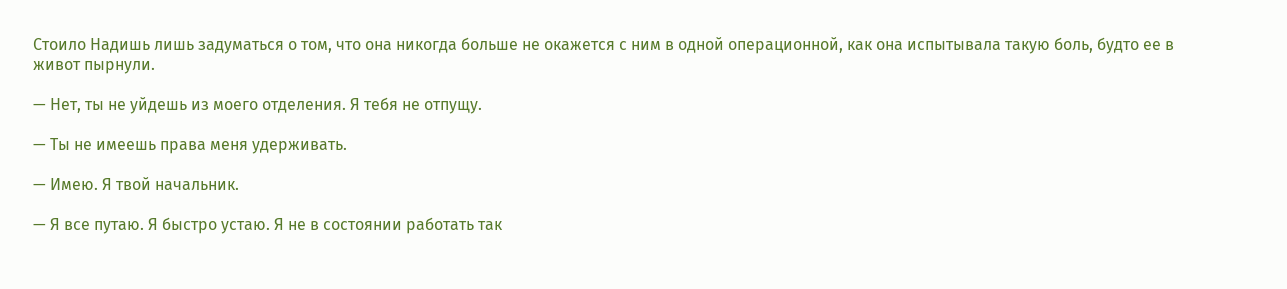Стоило Надишь лишь задуматься о том, что она никогда больше не окажется с ним в одной операционной, как она испытывала такую боль, будто ее в живот пырнули.

— Нет, ты не уйдешь из моего отделения. Я тебя не отпущу.

— Ты не имеешь права меня удерживать.

— Имею. Я твой начальник.

— Я все путаю. Я быстро устаю. Я не в состоянии работать так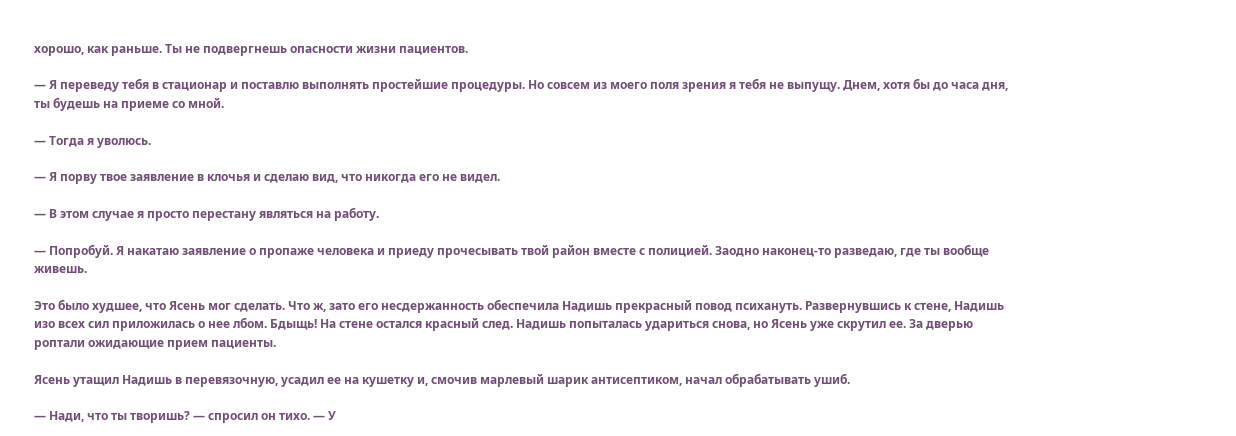хорошо, как раньше. Ты не подвергнешь опасности жизни пациентов.

— Я переведу тебя в стационар и поставлю выполнять простейшие процедуры. Но совсем из моего поля зрения я тебя не выпущу. Днем, хотя бы до часа дня, ты будешь на приеме со мной.

— Тогда я уволюсь.

— Я порву твое заявление в клочья и сделаю вид, что никогда его не видел.

— В этом случае я просто перестану являться на работу.

— Попробуй. Я накатаю заявление о пропаже человека и приеду прочесывать твой район вместе с полицией. Заодно наконец-то разведаю, где ты вообще живешь.

Это было худшее, что Ясень мог сделать. Что ж, зато его несдержанность обеспечила Надишь прекрасный повод психануть. Развернувшись к стене, Надишь изо всех сил приложилась о нее лбом. Бдыщь! На стене остался красный след. Надишь попыталась удариться снова, но Ясень уже скрутил ее. За дверью роптали ожидающие прием пациенты.

Ясень утащил Надишь в перевязочную, усадил ее на кушетку и, смочив марлевый шарик антисептиком, начал обрабатывать ушиб.

— Нади, что ты творишь? — спросил он тихо. — У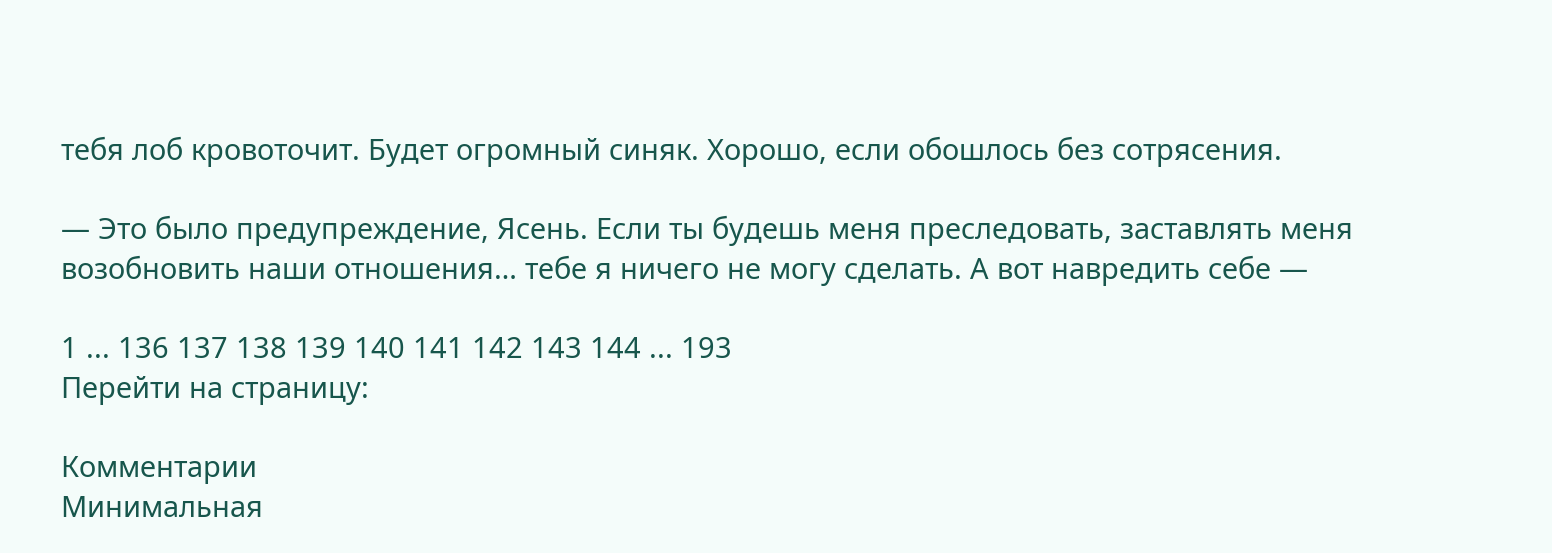тебя лоб кровоточит. Будет огромный синяк. Хорошо, если обошлось без сотрясения.

— Это было предупреждение, Ясень. Если ты будешь меня преследовать, заставлять меня возобновить наши отношения… тебе я ничего не могу сделать. А вот навредить себе —

1 ... 136 137 138 139 140 141 142 143 144 ... 193
Перейти на страницу:

Комментарии
Минимальная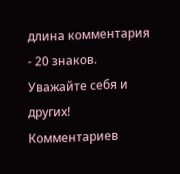длина комментария - 20 знаков. Уважайте себя и других!
Комментариев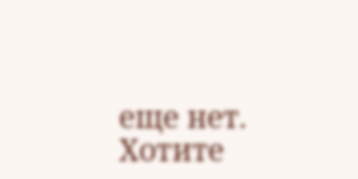еще нет. Хотите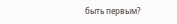быть первым?